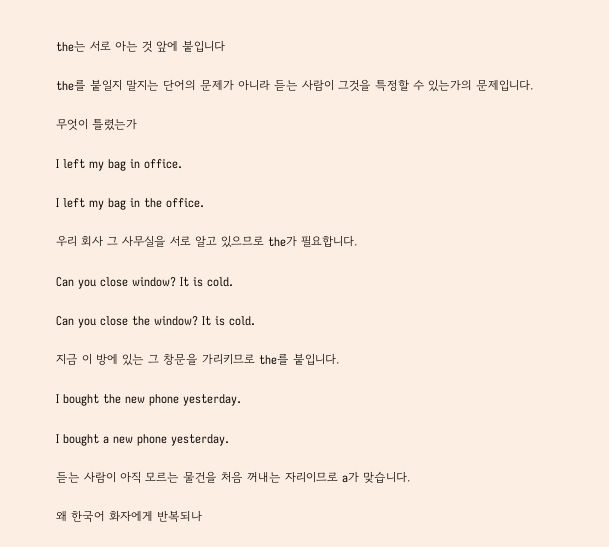the는 서로 아는 것 앞에 붙입니다

the를 붙일지 말지는 단어의 문제가 아니라 듣는 사람이 그것을 특정할 수 있는가의 문제입니다.

무엇이 틀렸는가

I left my bag in office.

I left my bag in the office.

우리 회사 그 사무실을 서로 알고 있으므로 the가 필요합니다.

Can you close window? It is cold.

Can you close the window? It is cold.

지금 이 방에 있는 그 창문을 가리키므로 the를 붙입니다.

I bought the new phone yesterday.

I bought a new phone yesterday.

듣는 사람이 아직 모르는 물건을 처음 꺼내는 자리이므로 a가 맞습니다.

왜 한국어 화자에게 반복되나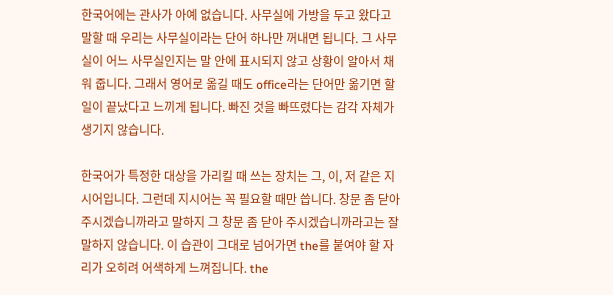한국어에는 관사가 아예 없습니다. 사무실에 가방을 두고 왔다고 말할 때 우리는 사무실이라는 단어 하나만 꺼내면 됩니다. 그 사무실이 어느 사무실인지는 말 안에 표시되지 않고 상황이 알아서 채워 줍니다. 그래서 영어로 옮길 때도 office라는 단어만 옮기면 할 일이 끝났다고 느끼게 됩니다. 빠진 것을 빠뜨렸다는 감각 자체가 생기지 않습니다.

한국어가 특정한 대상을 가리킬 때 쓰는 장치는 그, 이, 저 같은 지시어입니다. 그런데 지시어는 꼭 필요할 때만 씁니다. 창문 좀 닫아 주시겠습니까라고 말하지 그 창문 좀 닫아 주시겠습니까라고는 잘 말하지 않습니다. 이 습관이 그대로 넘어가면 the를 붙여야 할 자리가 오히려 어색하게 느껴집니다. the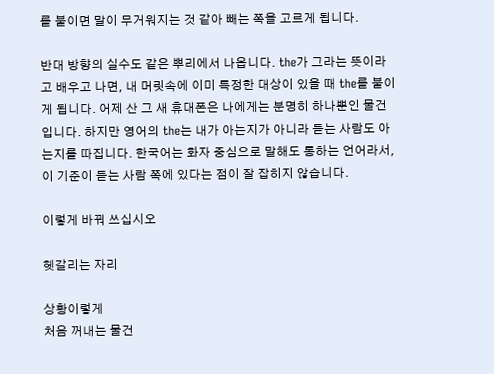를 붙이면 말이 무거워지는 것 같아 빼는 쪽을 고르게 됩니다.

반대 방향의 실수도 같은 뿌리에서 나옵니다. the가 그라는 뜻이라고 배우고 나면, 내 머릿속에 이미 특정한 대상이 있을 때 the를 붙이게 됩니다. 어제 산 그 새 휴대폰은 나에게는 분명히 하나뿐인 물건입니다. 하지만 영어의 the는 내가 아는지가 아니라 듣는 사람도 아는지를 따집니다. 한국어는 화자 중심으로 말해도 통하는 언어라서, 이 기준이 듣는 사람 쪽에 있다는 점이 잘 잡히지 않습니다.

이렇게 바꿔 쓰십시오

헷갈리는 자리

상황이렇게
처음 꺼내는 물건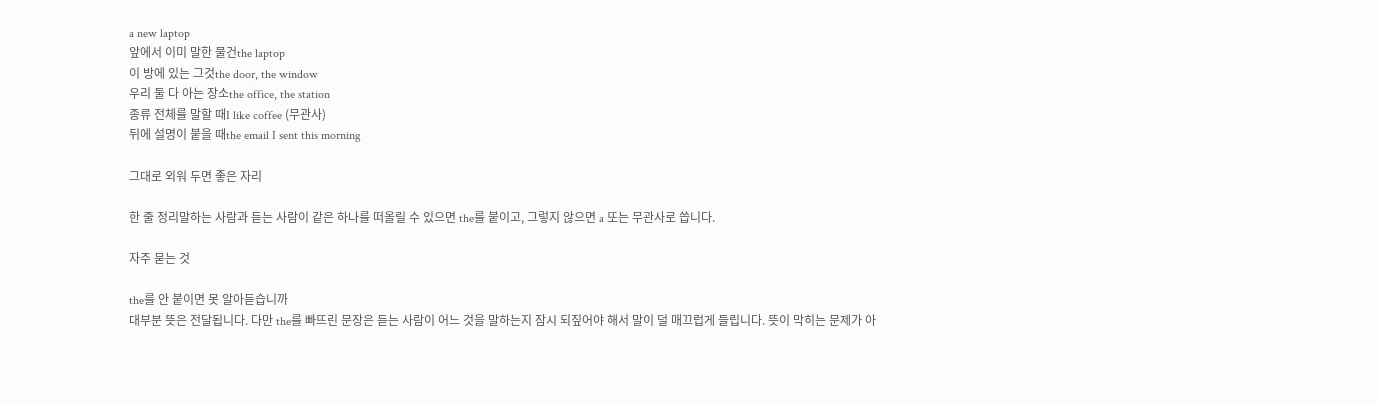a new laptop
앞에서 이미 말한 물건the laptop
이 방에 있는 그것the door, the window
우리 둘 다 아는 장소the office, the station
종류 전체를 말할 때I like coffee (무관사)
뒤에 설명이 붙을 때the email I sent this morning

그대로 외워 두면 좋은 자리

한 줄 정리말하는 사람과 듣는 사람이 같은 하나를 떠올릴 수 있으면 the를 붙이고, 그렇지 않으면 a 또는 무관사로 씁니다.

자주 묻는 것

the를 안 붙이면 못 알아듣습니까
대부분 뜻은 전달됩니다. 다만 the를 빠뜨린 문장은 듣는 사람이 어느 것을 말하는지 잠시 되짚어야 해서 말이 덜 매끄럽게 들립니다. 뜻이 막히는 문제가 아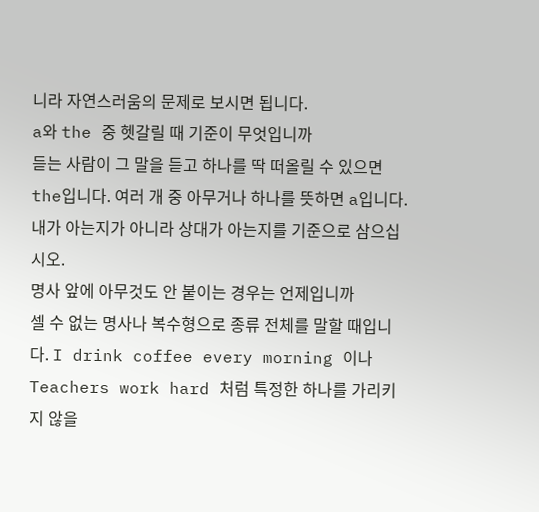니라 자연스러움의 문제로 보시면 됩니다.
a와 the 중 헷갈릴 때 기준이 무엇입니까
듣는 사람이 그 말을 듣고 하나를 딱 떠올릴 수 있으면 the입니다. 여러 개 중 아무거나 하나를 뜻하면 a입니다. 내가 아는지가 아니라 상대가 아는지를 기준으로 삼으십시오.
명사 앞에 아무것도 안 붙이는 경우는 언제입니까
셀 수 없는 명사나 복수형으로 종류 전체를 말할 때입니다. I drink coffee every morning 이나 Teachers work hard 처럼 특정한 하나를 가리키지 않을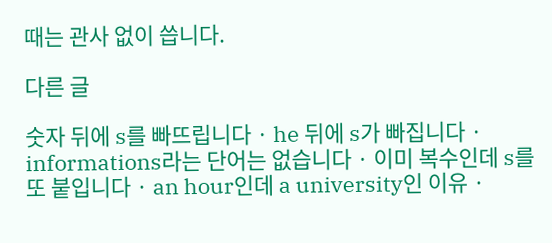때는 관사 없이 씁니다.

다른 글

숫자 뒤에 s를 빠뜨립니다 · he 뒤에 s가 빠집니다 · informations라는 단어는 없습니다 · 이미 복수인데 s를 또 붙입니다 · an hour인데 a university인 이유 ·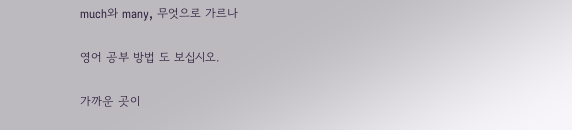much와 many, 무엇으로 가르나

영어 공부 방법 도 보십시오.

가까운 곳이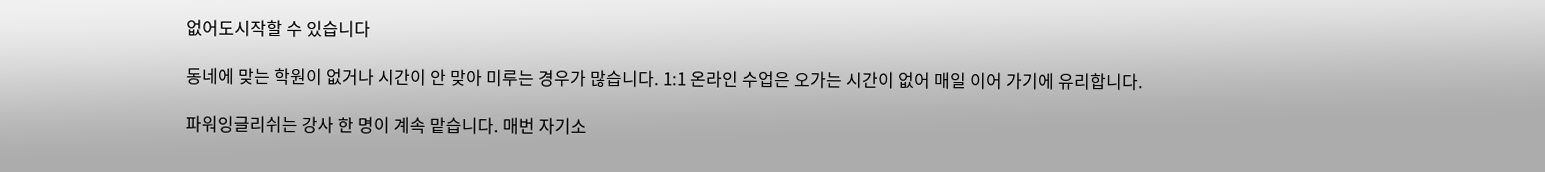없어도시작할 수 있습니다

동네에 맞는 학원이 없거나 시간이 안 맞아 미루는 경우가 많습니다. 1:1 온라인 수업은 오가는 시간이 없어 매일 이어 가기에 유리합니다.

파워잉글리쉬는 강사 한 명이 계속 맡습니다. 매번 자기소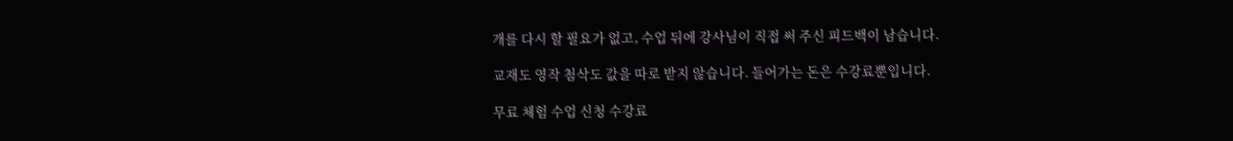개를 다시 할 필요가 없고, 수업 뒤에 강사님이 직접 써 주신 피드백이 남습니다.

교재도 영작 첨삭도 값을 따로 받지 않습니다. 들어가는 돈은 수강료뿐입니다.

무료 체험 수업 신청 수강료